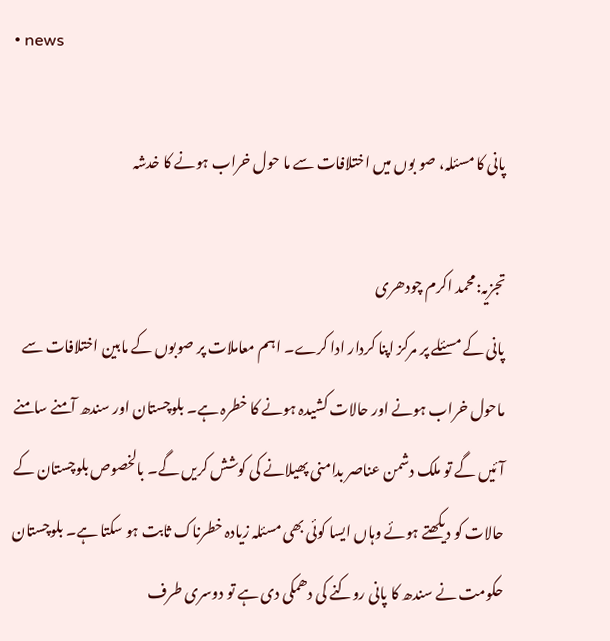• news

پانی کا مسئلہ، صو بوں میں اختلافات سے ما حول خراب ہونے کا خدشہ

تجزیہ:محمد اکرم چودھری
پانی کے مسئلے پر مرکز اپنا کردار ادا کرے۔ اہم معاملات پر صوبوں کے مابین اختلافات سے ماحول خراب ہونے اور حالات کشیدہ ہونے کا خطرہ ہے۔ بلوچستان اور سندھ آمنے سامنے آئیں گے تو ملک دشمن عناصر بدامنی پھیلانے کی کوشش کریں گے۔ بالخصوص بلوچستان کے حالات کو دیکھتے ہوئے وہاں ایسا کوئی بھی مسئلہ زیادہ خطرناک ثابت ہو سکتا ہے۔ بلوچستان حکومت نے سندھ کا پانی روکنے کی دھمکی دی ہے تو دوسری طرف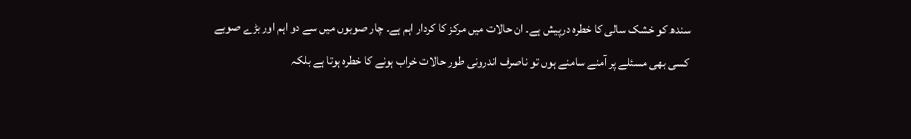سندھ کو خشک سالی کا خطرہ درپیش ہے۔ ان حالات میں مرکز کا کردار اہم ہے۔ چار صوبوں میں سے دو اہم اور بڑے صوبے کسی بھی مسئلے پر آمنے سامنے ہوں تو ناصرف اندرونی طور حالات خراب ہونے کا خطرہ ہوتا ہے بلکہ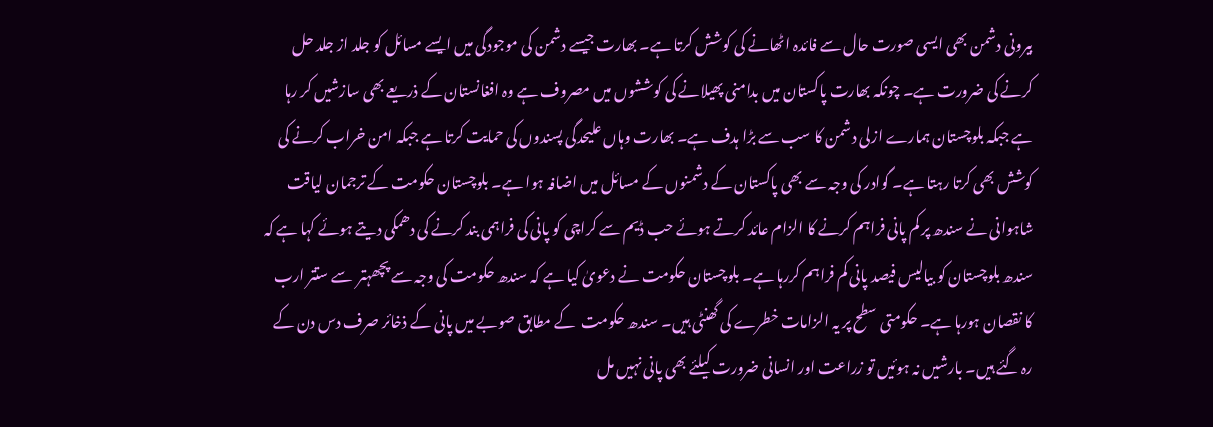بیرونی دشمن بھی ایسی صورت حال سے فائدہ اٹھانے کی کوشش کرتا ہے۔ بھارت جیسے دشمن کی موجودگی میں ایسے مسائل کو جلد از جلد حل کرنے کی ضرورت ہے۔ چونکہ بھارت پاکستان میں بدامنی پھیلانے کی کوششوں میں مصروف ہے وہ افغانستان کے ذریعے بھی سازشیں کر رہا ہے جبکہ بلوچستان ہمارے ازلی دشمن کا سب سے بڑا ہدف ہے۔ بھارت وہاں علیحدگی پسندوں کی حمایت کرتا ہے جبکہ امن خراب کرنے کی کوشش بھی کرتا رہتا ہے۔ گوادر کی وجہ سے بھی پاکستان کے دشمنوں کے مسائل میں اضافہ ہوا ہے۔ بلوچستان حکومت کے ترجمان لیاقت شاہوانی نے سندھ پر کم پانی فراہم کرنے کا الزام عائد کرتے ہوئے حب ڈیم سے کراچی کو پانی کی فراہمی بند کرنے کی دھمکی دیتے ہوئے کہا ہے کہ سندھ بلوچستان کو بیالیس فیصد پانی کم فراہم کررہا ہے۔ بلوچستان حکومت نے دعویٰ کیا ہے کہ سندھ حکومت کی وجہ سے پچھہتر  سے ستتر ارب کا نقصان ہورہا ہے۔ حکومتی سطح پر یہ الزامات خطرے کی گھنٹی ہیں۔ سندھ حکومت  کے مطابق صوبے میں پانی کے ذخائر صرف دس دن کے رہ گئے ہیں۔ بارشیں نہ ہوئیں تو زراعت اور انسانی ضرورت کیلئے بھی پانی نہیں مل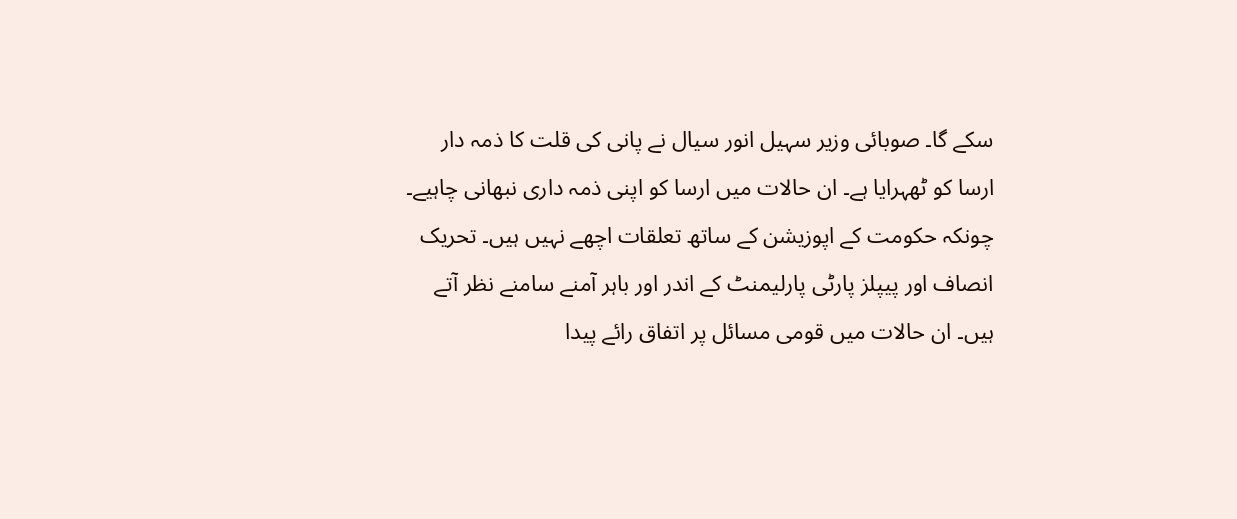سکے گا۔ صوبائی وزیر سہیل انور سیال نے پانی کی قلت کا ذمہ دار ارسا کو ٹھہرایا ہے۔ ان حالات میں ارسا کو اپنی ذمہ داری نبھانی چاہیے۔ چونکہ حکومت کے اپوزیشن کے ساتھ تعلقات اچھے نہیں ہیں۔ تحریک انصاف اور پیپلز پارٹی پارلیمنٹ کے اندر اور باہر آمنے سامنے نظر آتے ہیں۔ ان حالات میں قومی مسائل پر اتفاق رائے پیدا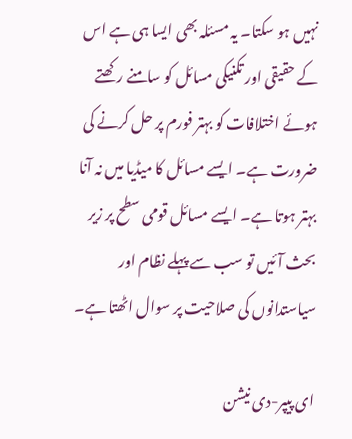نہیں ہو سکتا۔ یہ مسئلہ بھی ایسا ہی ہے اس کے حقیقی اور تکنیکی مسائل کو سامنے رکھتے ہوئے اختلافات کو بہتر فورم پر حل کرنے کی ضرورت ہے۔ ایسے مسائل کا میڈیا میں نہ آنا بہتر ہوتا ہے۔ ایسے مسائل قومی سطح پر زیر بحث آئیں تو سب سے پہلے نظام اور سیاستدانوں کی صلاحیت پر سوال اٹھتا ہے۔

ای پیپر-دی نیشن